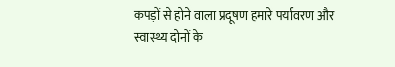कपड़ों से होने वाला प्रदूषण हमारे पर्यावरण और स्वास्थ्य दोनों के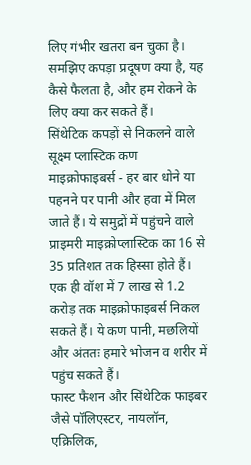लिए गंभीर खतरा बन चुका है। समझिए कपड़ा प्रदूषण क्या है, यह कैसे फैलता है, और हम रोकने के लिए क्या कर सकते हैं।
सिंथेटिक कपड़ों से निकलने वाले सूक्ष्म प्लास्टिक कण माइक्रोफाइबर्स - हर बार धोने या पहनने पर पानी और हवा में मिल जाते हैं। ये समुद्रों में पहुंचने वाले प्राइमरी माइक्रोप्लास्टिक का 16 से 35 प्रतिशत तक हिस्सा होते हैं। एक ही वॉश में 7 लाख से 1.2 करोड़ तक माइक्रोफाइबर्स निकल सकते हैं। ये कण पानी, मछलियों और अंततः हमारे भोजन व शरीर में पहुंच सकते हैं।
फास्ट फैशन और सिंथेटिक फाइबर जैसे पॉलिएस्टर, नायलॉन, एक्रिलिक,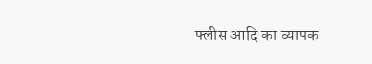फ्लीस आदि का व्यापक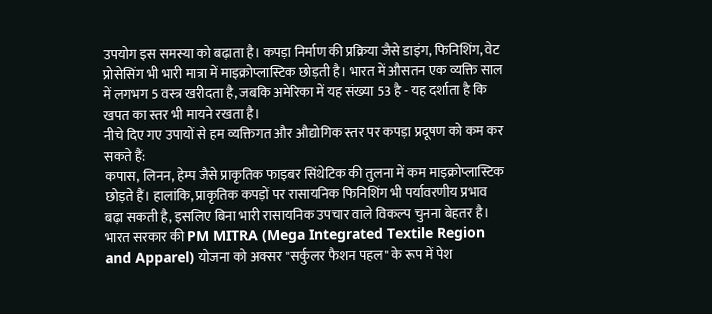उपयोग इस समस्या को बढ़ाता है। कपड़ा निर्माण की प्रक्रिया जैसे डाइंग, फिनिशिंग, वेट प्रोसेसिंग भी भारी मात्रा में माइक्रोप्लास्टिक छोड़ती है। भारत में औसतन एक व्यक्ति साल में लगभग 5 वस्त्र खरीदता है, जबकि अमेरिका में यह संख्या 53 है - यह दर्शाता है कि खपत का स्तर भी मायने रखता है।
नीचे दिए गए उपायों से हम व्यक्तिगत और औद्योगिक स्तर पर कपड़ा प्रदूषण को कम कर सकते हैं:
कपास, लिनन, हेम्प जैसे प्राकृतिक फाइबर सिंथेटिक की तुलना में कम माइक्रोप्लास्टिक छोड़ते हैं। हालांकि, प्राकृतिक कपड़ों पर रासायनिक फिनिशिंग भी पर्यावरणीय प्रभाव बढ़ा सकती है, इसलिए बिना भारी रासायनिक उपचार वाले विकल्प चुनना बेहतर है।
भारत सरकार की PM MITRA (Mega Integrated Textile Region and Apparel) योजना को अक्सर "सर्कुलर फैशन पहल" के रूप में पेश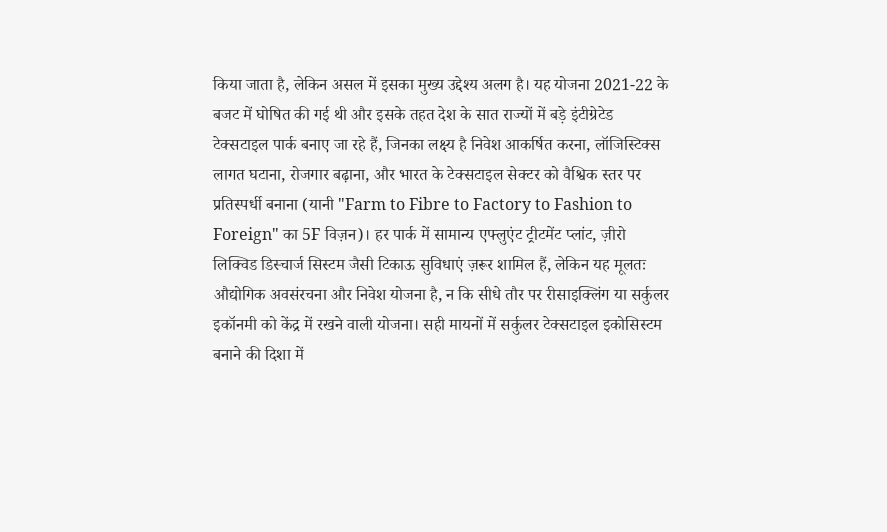किया जाता है, लेकिन असल में इसका मुख्य उद्देश्य अलग है। यह योजना 2021-22 के बजट में घोषित की गई थी और इसके तहत देश के सात राज्यों में बड़े इंटीग्रेटेड टेक्सटाइल पार्क बनाए जा रहे हैं, जिनका लक्ष्य है निवेश आकर्षित करना, लॉजिस्टिक्स लागत घटाना, रोजगार बढ़ाना, और भारत के टेक्सटाइल सेक्टर को वैश्विक स्तर पर प्रतिस्पर्धी बनाना (यानी "Farm to Fibre to Factory to Fashion to Foreign" का 5F विज़न)। हर पार्क में सामान्य एफ्लुएंट ट्रीटमेंट प्लांट, ज़ीरो लिक्विड डिस्चार्ज सिस्टम जैसी टिकाऊ सुविधाएं ज़रूर शामिल हैं, लेकिन यह मूलतः औद्योगिक अवसंरचना और निवेश योजना है, न कि सीधे तौर पर रीसाइक्लिंग या सर्कुलर इकॉनमी को केंद्र में रखने वाली योजना। सही मायनों में सर्कुलर टेक्सटाइल इकोसिस्टम बनाने की दिशा में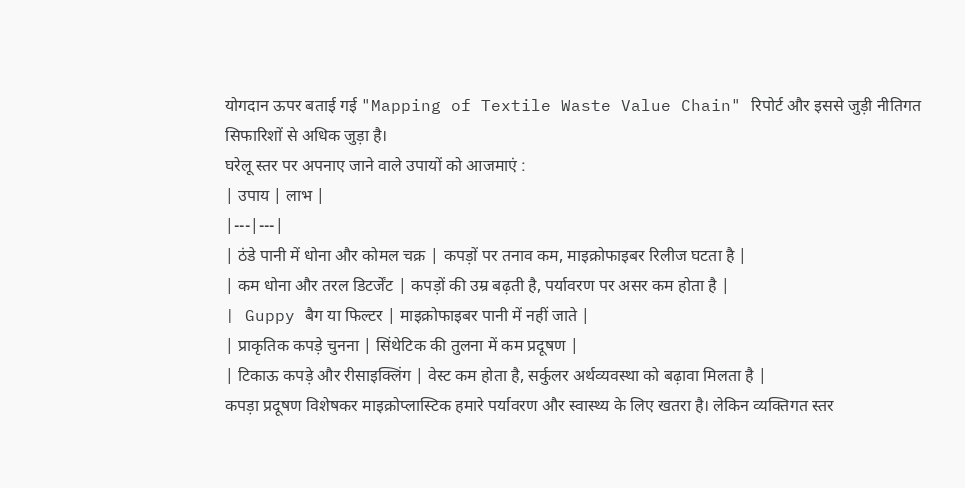योगदान ऊपर बताई गई "Mapping of Textile Waste Value Chain" रिपोर्ट और इससे जुड़ी नीतिगत सिफारिशों से अधिक जुड़ा है।
घरेलू स्तर पर अपनाए जाने वाले उपायों को आजमाएं :
| उपाय | लाभ |
|---|---|
| ठंडे पानी में धोना और कोमल चक्र | कपड़ों पर तनाव कम, माइक्रोफाइबर रिलीज घटता है |
| कम धोना और तरल डिटर्जेंट | कपड़ों की उम्र बढ़ती है, पर्यावरण पर असर कम होता है |
| Guppy बैग या फिल्टर | माइक्रोफाइबर पानी में नहीं जाते |
| प्राकृतिक कपड़े चुनना | सिंथेटिक की तुलना में कम प्रदूषण |
| टिकाऊ कपड़े और रीसाइक्लिंग | वेस्ट कम होता है, सर्कुलर अर्थव्यवस्था को बढ़ावा मिलता है |
कपड़ा प्रदूषण विशेषकर माइक्रोप्लास्टिक हमारे पर्यावरण और स्वास्थ्य के लिए खतरा है। लेकिन व्यक्तिगत स्तर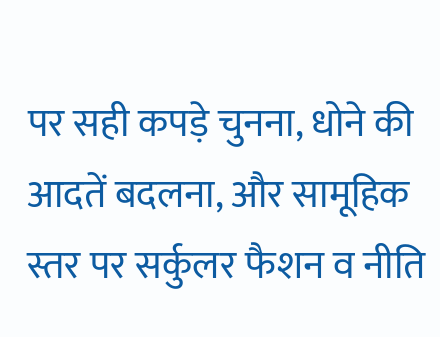पर सही कपड़े चुनना, धोने की आदतें बदलना, और सामूहिक स्तर पर सर्कुलर फैशन व नीति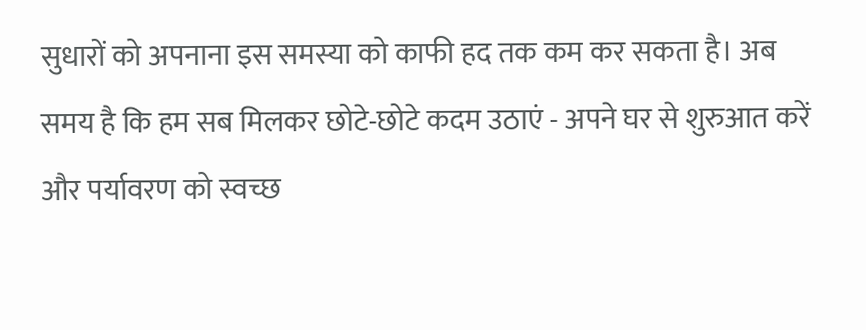सुधारों को अपनाना इस समस्या को काफी हद तक कम कर सकता है। अब समय है कि हम सब मिलकर छोटे-छोटे कदम उठाएं - अपने घर से शुरुआत करें और पर्यावरण को स्वच्छ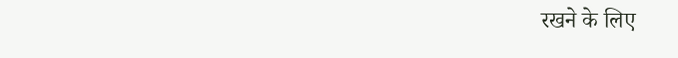रखने के लिए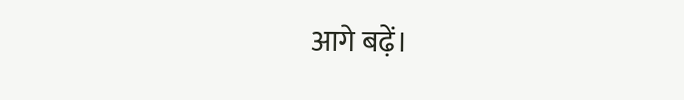आगे बढ़ें।